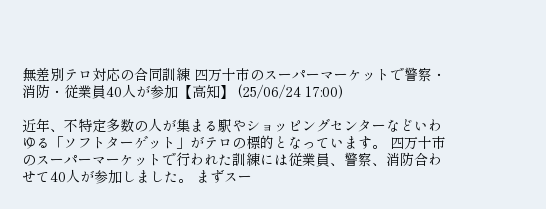無差別テロ対応の合同訓練 四万十市のスーパーマーケットで警察・消防・従業員40人が参加【高知】 (25/06/24 17:00)

近年、不特定多数の人が集まる駅やショッピングセンターなどいわゆる「ソフトターゲット」がテロの標的となっています。 四万十市のスーパーマーケットで行われた訓練には従業員、警察、消防合わせて40人が参加しました。 まずスー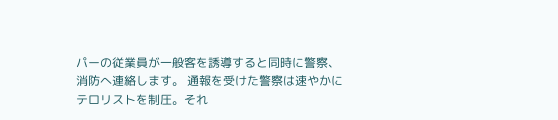パーの従業員が一般客を誘導すると同時に警察、消防へ連絡します。 通報を受けた警察は速やかにテロリストを制圧。それ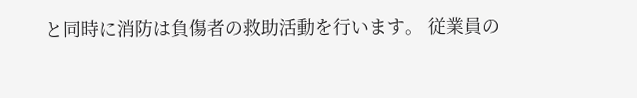と同時に消防は負傷者の救助活動を行います。 従業員の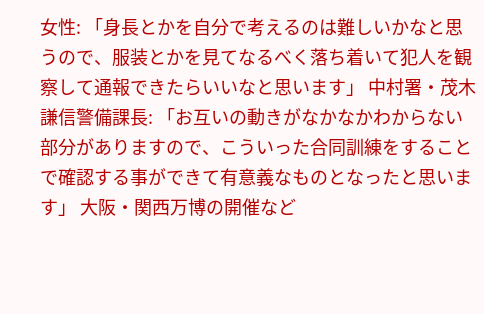女性: 「身長とかを自分で考えるのは難しいかなと思うので、服装とかを見てなるべく落ち着いて犯人を観察して通報できたらいいなと思います」 中村署・茂木謙信警備課長: 「お互いの動きがなかなかわからない部分がありますので、こういった合同訓練をすることで確認する事ができて有意義なものとなったと思います」 大阪・関西万博の開催など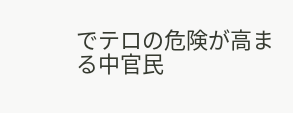でテロの危険が高まる中官民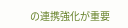の連携強化が重要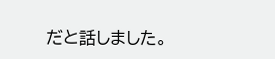だと話しました。